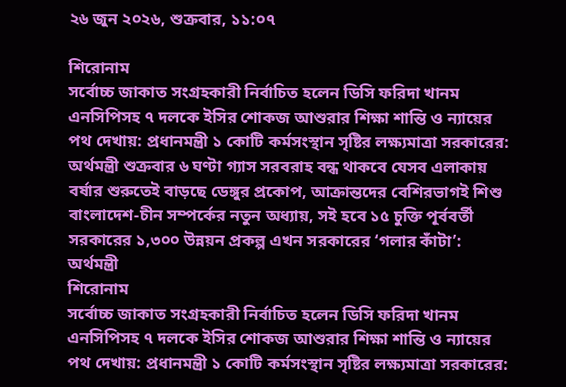২৬ জুন ২০২৬, শুক্রবার, ১১:০৭

শিরোনাম
সর্বোচ্চ জাকাত সংগ্রহকারী নির্বাচিত হলেন ডিসি ফরিদা খানম এনসিপিসহ ৭ দলকে ইসির শোকজ আশুরার শিক্ষা শান্তি ও ন্যায়ের পথ দেখায়: প্রধানমন্ত্রী ১ কোটি কর্মসংস্থান সৃষ্টির লক্ষ্যমাত্রা সরকারের: অর্থমন্ত্রী শুক্রবার ৬ ঘণ্টা গ্যাস সরবরাহ বন্ধ থাকবে যেসব এলাকায় বর্ষার শুরুতেই বাড়ছে ডেঙ্গুর প্রকোপ, আক্রান্তদের বেশিরভাগই শিশু বাংলাদেশ-চীন সম্পর্কের নতুন অধ্যায়, সই হবে ১৫ চুক্তি পূর্ববর্তী সরকারের ১,৩০০ উন্নয়ন প্রকল্প এখন সরকারের ‘গলার কাঁটা’: অর্থমন্ত্রী
শিরোনাম
সর্বোচ্চ জাকাত সংগ্রহকারী নির্বাচিত হলেন ডিসি ফরিদা খানম এনসিপিসহ ৭ দলকে ইসির শোকজ আশুরার শিক্ষা শান্তি ও ন্যায়ের পথ দেখায়: প্রধানমন্ত্রী ১ কোটি কর্মসংস্থান সৃষ্টির লক্ষ্যমাত্রা সরকারের: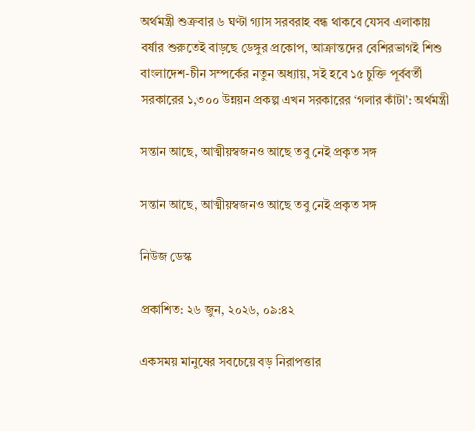অর্থমন্ত্রী শুক্রবার ৬ ঘণ্টা গ্যাস সরবরাহ বন্ধ থাকবে যেসব এলাকায় বর্ষার শুরুতেই বাড়ছে ডেঙ্গুর প্রকোপ, আক্রান্তদের বেশিরভাগই শিশু বাংলাদেশ-চীন সম্পর্কের নতুন অধ্যায়, সই হবে ১৫ চুক্তি পূর্ববর্তী সরকারের ১,৩০০ উন্নয়ন প্রকল্প এখন সরকারের ‘গলার কাঁটা’: অর্থমন্ত্রী

সন্তান আছে, আত্মীয়স্বজনও আছে তবু নেই প্রকৃত সঙ্গ

সন্তান আছে, আত্মীয়স্বজনও আছে তবু নেই প্রকৃত সঙ্গ

নিউজ ডেস্ক

প্রকাশিত: ২৬ জুন, ২০২৬, ০৯:৪২

একসময় মানুষের সবচেয়ে বড় নিরাপত্তার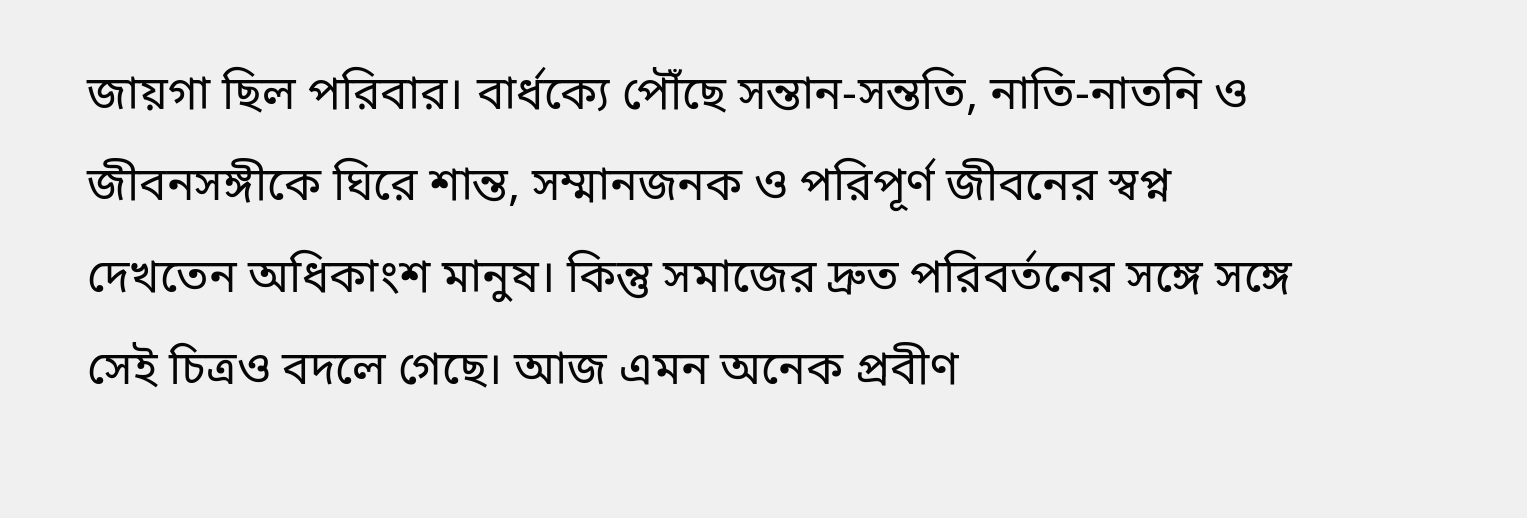জায়গা ছিল পরিবার। বার্ধক্যে পৌঁছে সন্তান-সন্ততি, নাতি-নাতনি ও জীবনসঙ্গীকে ঘিরে শান্ত, সম্মানজনক ও পরিপূর্ণ জীবনের স্বপ্ন দেখতেন অধিকাংশ মানুষ। কিন্তু সমাজের দ্রুত পরিবর্তনের সঙ্গে সঙ্গে সেই চিত্রও বদলে গেছে। আজ এমন অনেক প্রবীণ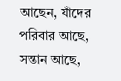আছেন, যাঁদের পরিবার আছে, সন্তান আছে,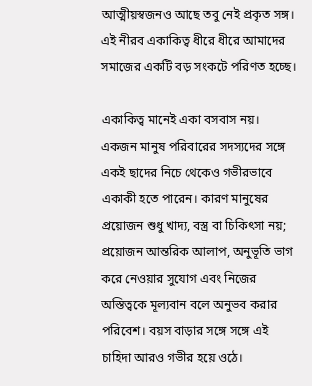আত্মীয়স্বজনও আছে তবু নেই প্রকৃত সঙ্গ। এই নীরব একাকিত্ব ধীরে ধীরে আমাদের সমাজের একটি বড় সংকটে পরিণত হচ্ছে।

একাকিত্ব মানেই একা বসবাস নয়। একজন মানুষ পরিবারের সদস্যদের সঙ্গে একই ছাদের নিচে থেকেও গভীরভাবে একাকী হতে পারেন। কারণ মানুষের প্রয়োজন শুধু খাদ্য, বস্ত্র বা চিকিৎসা নয়; প্রয়োজন আন্তরিক আলাপ, অনুভূতি ভাগ করে নেওয়ার সুযোগ এবং নিজের অস্তিত্বকে মূল্যবান বলে অনুভব করার পরিবেশ। বয়স বাড়ার সঙ্গে সঙ্গে এই চাহিদা আরও গভীর হয়ে ওঠে।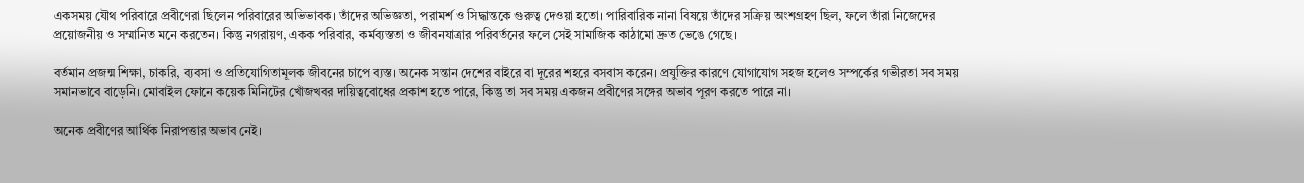একসময় যৌথ পরিবারে প্রবীণেরা ছিলেন পরিবারের অভিভাবক। তাঁদের অভিজ্ঞতা, পরামর্শ ও সিদ্ধান্তকে গুরুত্ব দেওয়া হতো। পারিবারিক নানা বিষয়ে তাঁদের সক্রিয় অংশগ্রহণ ছিল, ফলে তাঁরা নিজেদের প্রয়োজনীয় ও সম্মানিত মনে করতেন। কিন্তু নগরায়ণ, একক পরিবার, কর্মব্যস্ততা ও জীবনযাত্রার পরিবর্তনের ফলে সেই সামাজিক কাঠামো দ্রুত ভেঙে গেছে।

বর্তমান প্রজন্ম শিক্ষা, চাকরি, ব্যবসা ও প্রতিযোগিতামূলক জীবনের চাপে ব্যস্ত। অনেক সন্তান দেশের বাইরে বা দূরের শহরে বসবাস করেন। প্রযুক্তির কারণে যোগাযোগ সহজ হলেও সম্পর্কের গভীরতা সব সময় সমানভাবে বাড়েনি। মোবাইল ফোনে কয়েক মিনিটের খোঁজখবর দায়িত্ববোধের প্রকাশ হতে পারে, কিন্তু তা সব সময় একজন প্রবীণের সঙ্গের অভাব পূরণ করতে পারে না।

অনেক প্রবীণের আর্থিক নিরাপত্তার অভাব নেই।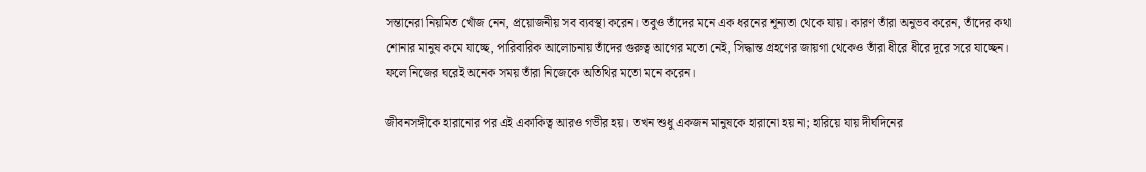সন্তানেরা নিয়মিত খোঁজ নেন, প্রয়োজনীয় সব ব্যবস্থা করেন। তবুও তাঁদের মনে এক ধরনের শূন্যতা থেকে যায়। কারণ তাঁরা অনুভব করেন, তাঁদের কথা শোনার মানুষ কমে যাচ্ছে, পারিবারিক আলোচনায় তাঁদের গুরুত্ব আগের মতো নেই, সিদ্ধান্ত গ্রহণের জায়গা থেকেও তাঁরা ধীরে ধীরে দূরে সরে যাচ্ছেন। ফলে নিজের ঘরেই অনেক সময় তাঁরা নিজেকে অতিথির মতো মনে করেন।

জীবনসঙ্গীকে হারানোর পর এই একাকিত্ব আরও গভীর হয়। তখন শুধু একজন মানুষকে হারানো হয় না; হারিয়ে যায় দীর্ঘদিনের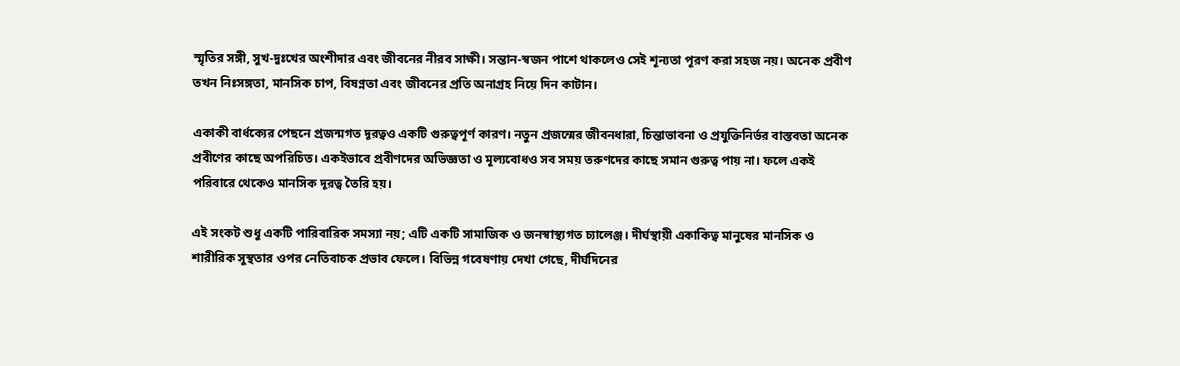স্মৃতির সঙ্গী, সুখ-দুঃখের অংশীদার এবং জীবনের নীরব সাক্ষী। সন্তান-স্বজন পাশে থাকলেও সেই শূন্যতা পূরণ করা সহজ নয়। অনেক প্রবীণ তখন নিঃসঙ্গতা, মানসিক চাপ, বিষণ্নতা এবং জীবনের প্রতি অনাগ্রহ নিয়ে দিন কাটান।

একাকী বার্ধক্যের পেছনে প্রজন্মগত দূরত্বও একটি গুরুত্বপূর্ণ কারণ। নতুন প্রজন্মের জীবনধারা, চিন্তাভাবনা ও প্রযুক্তিনির্ভর বাস্তবতা অনেক প্রবীণের কাছে অপরিচিত। একইভাবে প্রবীণদের অভিজ্ঞতা ও মূল্যবোধও সব সময় তরুণদের কাছে সমান গুরুত্ব পায় না। ফলে একই পরিবারে থেকেও মানসিক দূরত্ব তৈরি হয়।

এই সংকট শুধু একটি পারিবারিক সমস্যা নয়; এটি একটি সামাজিক ও জনস্বাস্থ্যগত চ্যালেঞ্জ। দীর্ঘস্থায়ী একাকিত্ব মানুষের মানসিক ও শারীরিক সুস্থতার ওপর নেতিবাচক প্রভাব ফেলে। বিভিন্ন গবেষণায় দেখা গেছে, দীর্ঘদিনের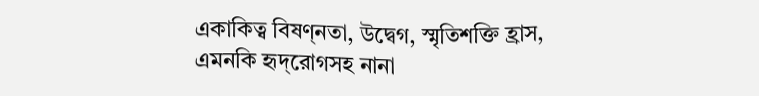একাকিত্ব বিষণ্নতা, উদ্বেগ, স্মৃতিশক্তি হ্রাস, এমনকি হৃদ্‌রোগসহ নানা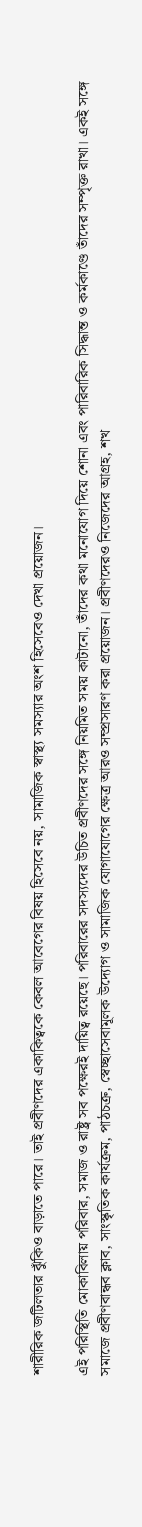শারীরিক জটিলতার ঝুঁকিও বাড়াতে পারে। তাই প্রবীণদের একাকিত্বকে কেবল আবেগের বিষয় হিসেবে নয়, সামাজিক স্বাস্থ্য সমস্যার অংশ হিসেবেও দেখা প্রয়োজন।

এই পরিস্থিতি মোকাবিলায় পরিবার, সমাজ ও রাষ্ট্র সব পক্ষেরই দায়িত্ব রয়েছে। পরিবারের সদস্যদের উচিত প্রবীণদের সঙ্গে নিয়মিত সময় কাটানো, তাঁদের কথা মনোযোগ দিয়ে শোনা এবং পারিবারিক সিদ্ধান্ত ও কর্মকাণ্ডে তাঁদের সম্পৃক্ত রাখা। একই সঙ্গে সমাজে প্রবীণবান্ধব ক্লাব, সাংস্কৃতিক কার্যক্রম, পাঠচক্র, স্বেচ্ছাসেবামূলক উদ্যোগ ও সামাজিক যোগাযোগের ক্ষেত্র আরও সম্প্রসারণ করা প্রয়োজন। প্রবীণদেরও নিজেদের আগ্রহ, শখ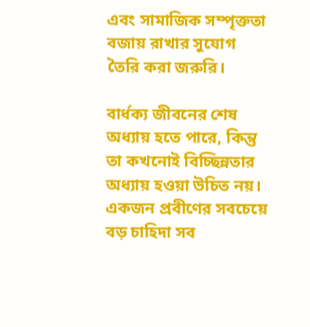এবং সামাজিক সম্পৃক্ততা বজায় রাখার সুযোগ তৈরি করা জরুরি।

বার্ধক্য জীবনের শেষ অধ্যায় হতে পারে, কিন্তু তা কখনোই বিচ্ছিন্নতার অধ্যায় হওয়া উচিত নয়। একজন প্রবীণের সবচেয়ে বড় চাহিদা সব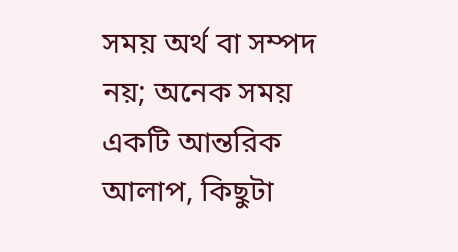সময় অর্থ বা সম্পদ নয়; অনেক সময় একটি আন্তরিক আলাপ, কিছুটা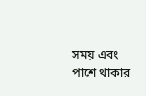সময় এবং পাশে থাকার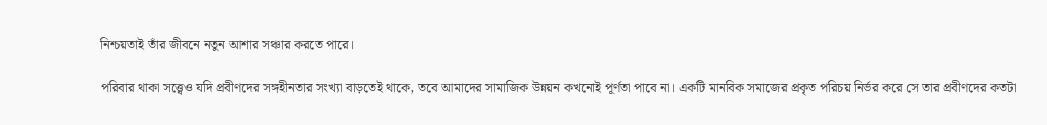নিশ্চয়তাই তাঁর জীবনে নতুন আশার সঞ্চার করতে পারে।

পরিবার থাকা সত্ত্বেও যদি প্রবীণদের সঙ্গহীনতার সংখ্যা বাড়তেই থাকে, তবে আমাদের সামাজিক উন্নয়ন কখনোই পূর্ণতা পাবে না। একটি মানবিক সমাজের প্রকৃত পরিচয় নির্ভর করে সে তার প্রবীণদের কতটা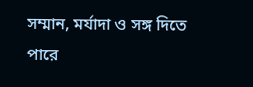সম্মান, মর্যাদা ও সঙ্গ দিতে পারে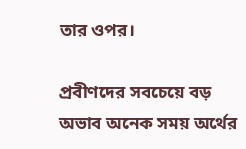তার ওপর।

প্রবীণদের সবচেয়ে বড় অভাব অনেক সময় অর্থের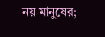নয় মানুষের;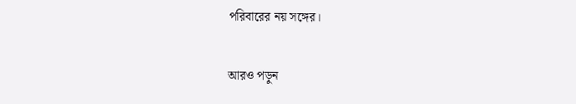পরিবারের নয় সঙ্গের।

আরও পড়ুন